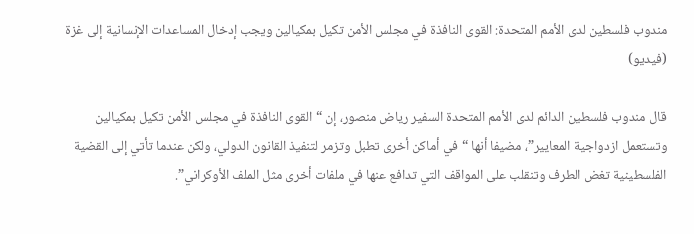مندوب فلسطين لدى الأمم المتحدة: القوى النافذة في مجلس الأمن تكيل بمكيالين ويجب إدخال المساعدات الإنسانية إلى غزة (فيديو)

قال مندوب فلسطين الدائم لدى الأمم المتحدة السفير رياض منصور، إن “القوى النافذة في مجلس الأمن تكيل بمكيالين وتستعمل ازدواجية المعايير”، مضيفا أنها “في أماكن أخرى تطبل وتزمر لتنفيذ القانون الدولي، ولكن عندما تأتي إلى القضية الفلسطينية تغض الطرف وتنقلب على المواقف التي تدافع عنها في ملفات أخرى مثل الملف الأوكراني”.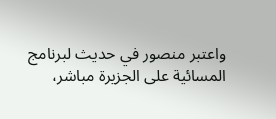واعتبر منصور في حديث لبرنامج المسائية على الجزيرة مباشر،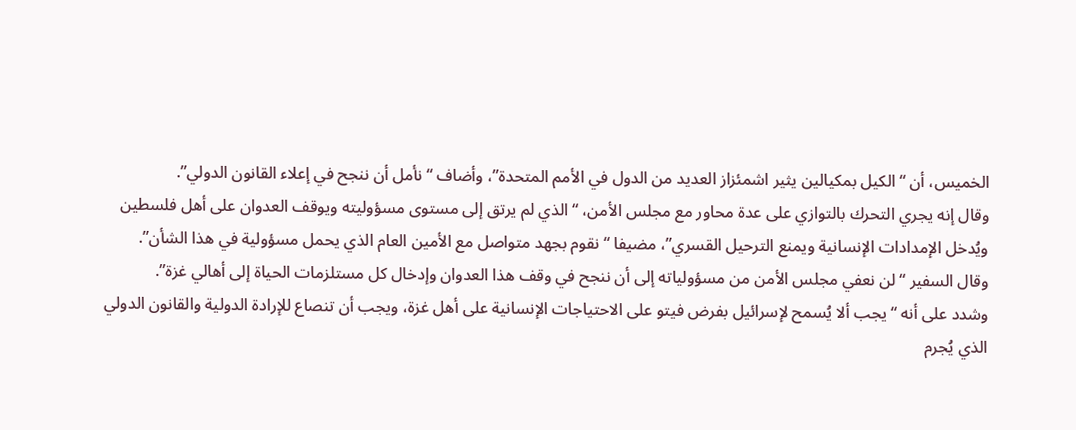الخميس، أن “الكيل بمكيالين يثير اشمئزاز العديد من الدول في الأمم المتحدة”، وأضاف “نأمل أن ننجح في إعلاء القانون الدولي”.
وقال إنه يجري التحرك بالتوازي على عدة محاور مع مجلس الأمن، “الذي لم يرتق إلى مستوى مسؤوليته ويوقف العدوان على أهل فلسطين ويُدخل الإمدادات الإنسانية ويمنع الترحيل القسري”، مضيفا “نقوم بجهد متواصل مع الأمين العام الذي يحمل مسؤولية في هذا الشأن”.
وقال السفير “لن نعفي مجلس الأمن من مسؤولياته إلى أن ننجح في وقف هذا العدوان وإدخال كل مستلزمات الحياة إلى أهالي غزة”.
وشدد على أنه “يجب ألا يُسمح لإسرائيل بفرض فيتو على الاحتياجات الإنسانية على أهل غزة، ويجب أن تنصاع للإرادة الدولية والقانون الدولي الذي يُجرم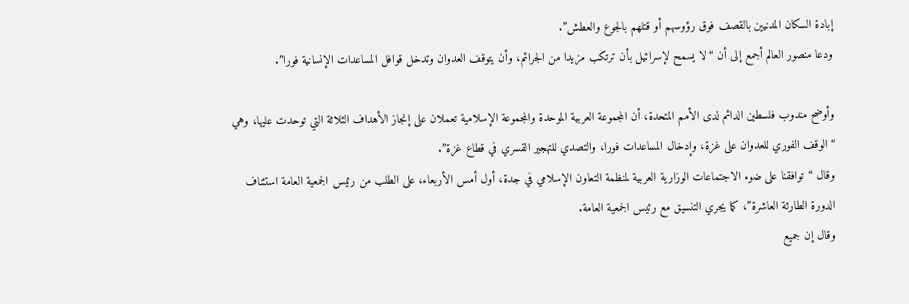إبادة السكان المدنيين بالقصف فوق رؤوسهم أو قتلهم بالجوع والعطش”.
ودعا منصور العالم أجمع إلى أن “لا يسمح لإسرائيل بأن ترتكب مزيدا من الجرائم، وأن يتوقف العدوان وتدخل قوافل المساعدات الإنسانية فورا”.

وأوضح مندوب فلسطين الدائم لدى الأمم المتحدة، أن المجموعة العربية الموحدة والمجموعة الإسلامية تعملان على إنجاز الأهداف الثلاثة التي توحدت عليها، وهي “الوقف الفوري للعدوان على غزة، وإدخال المساعدات فورا، والتصدي للتهجير القسري في قطاع غزة”.
وقال “توافقنا على ضوء الاجتماعات الوزارية العربية لمنظمة التعاون الإسلامي في جدة، أول أمس الأربعاء، على الطلب من رئيس الجمعية العامة استئناف الدورة الطارئة العاشرة”، كما يجري التنسيق مع رئيس الجمعية العامة.
وقال إن جميع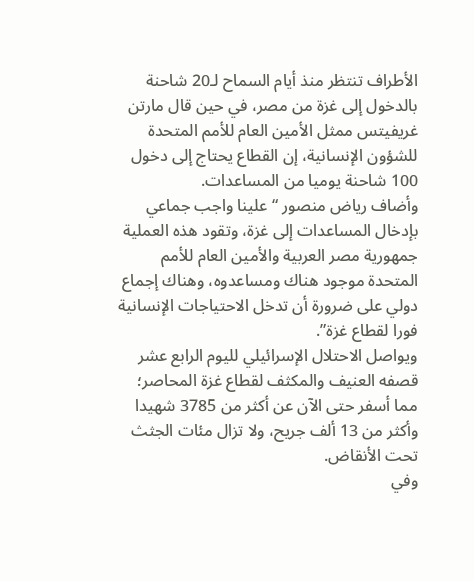الأطراف تنتظر منذ أيام السماح لـ20 شاحنة بالدخول إلى غزة من مصر، في حين قال مارتن غريفيتس ممثل الأمين العام للأمم المتحدة للشؤون الإنسانية، إن القطاع يحتاج إلى دخول 100 شاحنة يوميا من المساعدات.
وأضاف رياض منصور “علينا واجب جماعي بإدخال المساعدات إلى غزة، وتقود هذه العملية جمهورية مصر العربية والأمين العام للأمم المتحدة موجود هناك ومساعدوه، وهناك إجماع دولي على ضرورة أن تدخل الاحتياجات الإنسانية فورا لقطاع غزة”.
ويواصل الاحتلال الإسرائيلي لليوم الرابع عشر قصفه العنيف والمكثف لقطاع غزة المحاصر؛ مما أسفر حتى الآن عن أكثر من 3785 شهيدا وأكثر من 13 ألف جريح، ولا تزال مئات الجثث تحت الأنقاض.
وفي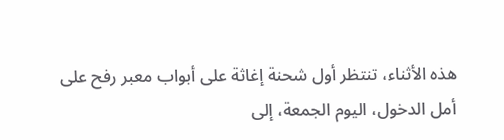هذه الأثناء، تنتظر أول شحنة إغاثة على أبواب معبر رفح على أمل الدخول، اليوم الجمعة، إلى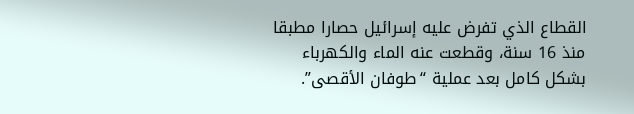القطاع الذي تفرض عليه إسرائيل حصارا مطبقا منذ 16 سنة، وقطعت عنه الماء والكهرباء بشكل كامل بعد عملية “طوفان الأقصى”.